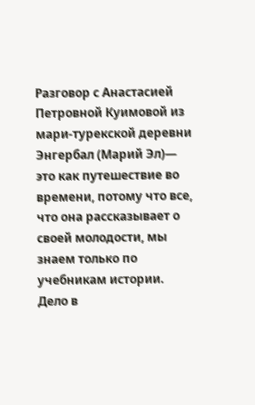Разговор с Анастасией Петровной Куимовой из мари-турекской деревни Энгербал (Марий Эл)— это как путешествие во времени, потому что все, что она рассказывает о своей молодости, мы знаем только по учебникам истории. Дело в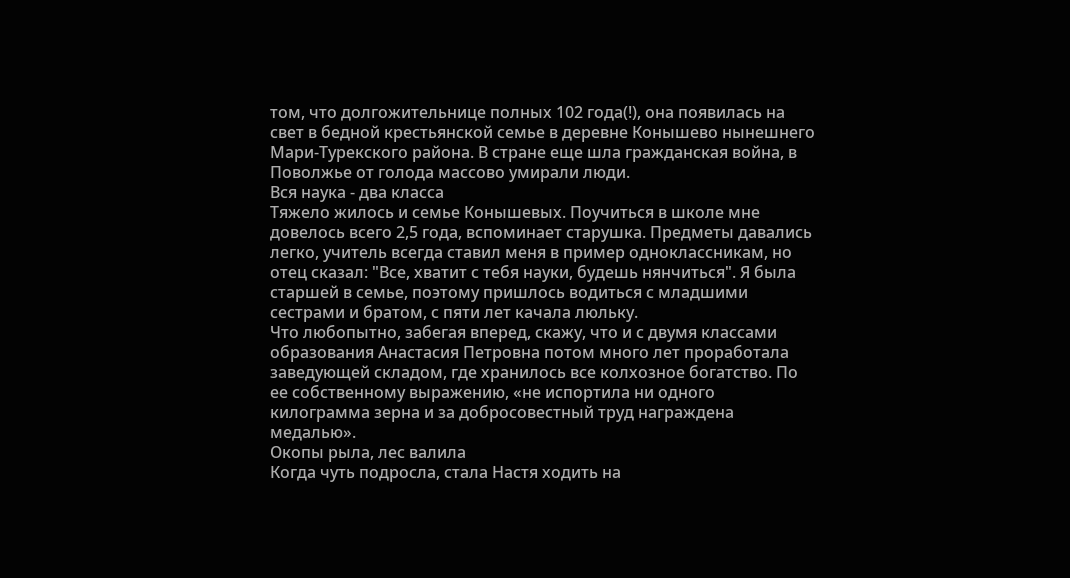том, что долгожительнице полных 102 года(!), она появилась на свет в бедной крестьянской семье в деревне Конышево нынешнего Мари-Турекского района. В стране еще шла гражданская война, в Поволжье от голода массово умирали люди.
Вся наука - два класса
Тяжело жилось и семье Конышевых. Поучиться в школе мне довелось всего 2,5 года, вспоминает старушка. Предметы давались легко, учитель всегда ставил меня в пример одноклассникам, но отец сказал: "Все, хватит с тебя науки, будешь нянчиться". Я была старшей в семье, поэтому пришлось водиться с младшими сестрами и братом, с пяти лет качала люльку.
Что любопытно, забегая вперед, скажу, что и с двумя классами образования Анастасия Петровна потом много лет проработала заведующей складом, где хранилось все колхозное богатство. По ее собственному выражению, «не испортила ни одного килограмма зерна и за добросовестный труд награждена медалью».
Окопы рыла, лес валила
Когда чуть подросла, стала Настя ходить на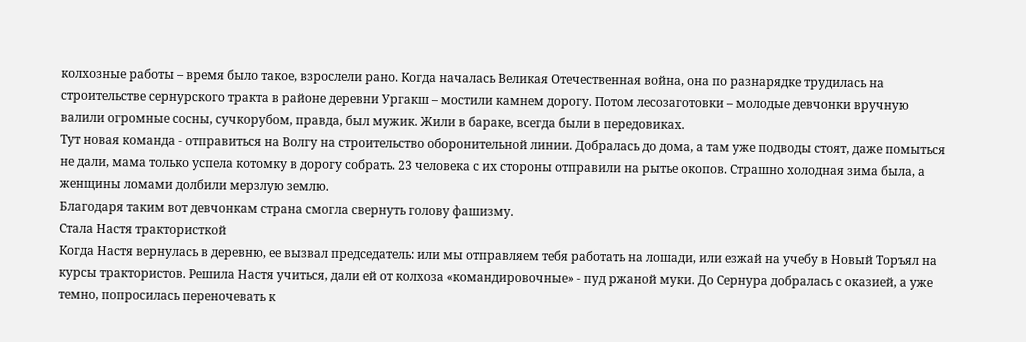колхозные работы – время было такое, взрослели рано. Когда началась Великая Отечественная война, она по разнарядке трудилась на строительстве сернурского тракта в районе деревни Ургакш – мостили камнем дорогу. Потом лесозаготовки – молодые девчонки вручную валили огромные сосны, сучкорубом, правда, был мужик. Жили в бараке, всегда были в передовиках.
Тут новая команда - отправиться на Волгу на строительство оборонительной линии. Добралась до дома, а там уже подводы стоят, даже помыться не дали, мама только успела котомку в дорогу собрать. 23 человека с их стороны отправили на рытье окопов. Страшно холодная зима была, а женщины ломами долбили мерзлую землю.
Благодаря таким вот девчонкам страна смогла свернуть голову фашизму.
Стала Настя трактористкой
Когда Настя вернулась в деревню, ее вызвал председатель: или мы отправляем тебя работать на лошади, или езжай на учебу в Новый Торъял на курсы трактористов. Решила Настя учиться, дали ей от колхоза «командировочные» - пуд ржаной муки. До Сернура добралась с оказией, а уже темно, попросилась переночевать к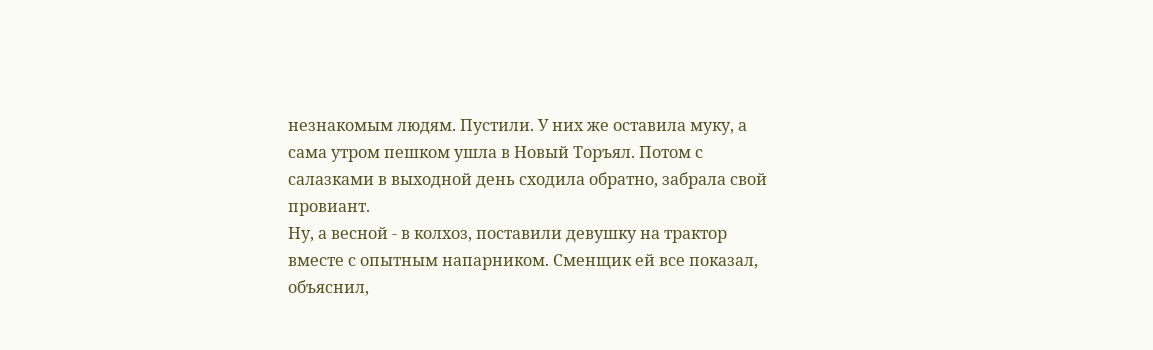незнакомым людям. Пустили. У них же оставила муку, а сама утром пешком ушла в Новый Торъял. Потом с салазками в выходной день сходила обратно, забрала свой провиант.
Ну, а весной - в колхоз, поставили девушку на трактор вместе с опытным напарником. Сменщик ей все показал, объяснил,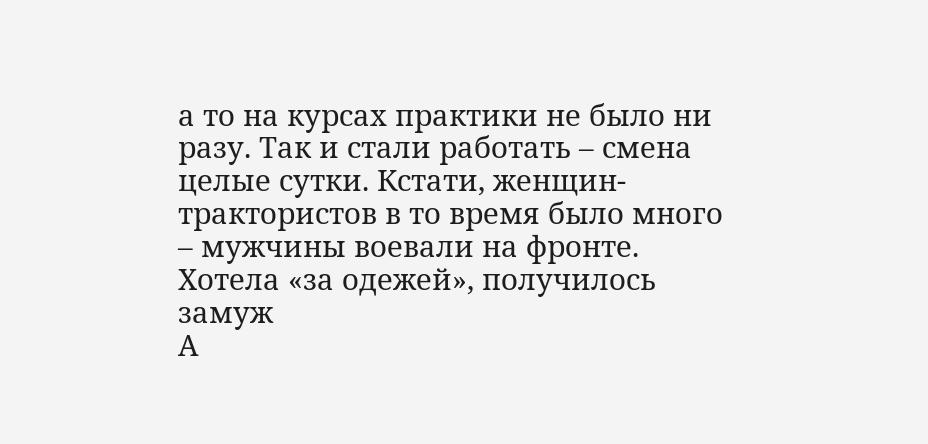а то на курсах практики не было ни разу. Так и стали работать – смена целые сутки. Кстати, женщин-трактористов в то время было много – мужчины воевали на фронте.
Хотела «за одежей», получилось замуж
А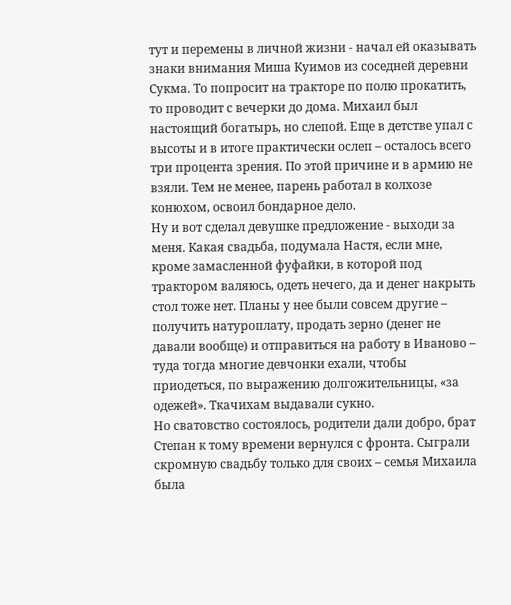тут и перемены в личной жизни - начал ей оказывать знаки внимания Миша Куимов из соседней деревни Сукма. То попросит на тракторе по полю прокатить, то проводит с вечерки до дома. Михаил был настоящий богатырь, но слепой. Еще в детстве упал с высоты и в итоге практически ослеп – осталось всего три процента зрения. По этой причине и в армию не взяли. Тем не менее, парень работал в колхозе конюхом, освоил бондарное дело.
Ну и вот сделал девушке предложение - выходи за меня. Какая свадьба, подумала Настя, если мне, кроме замасленной фуфайки, в которой под трактором валяюсь, одеть нечего, да и денег накрыть стол тоже нет. Планы у нее были совсем другие – получить натуроплату, продать зерно (денег не давали вообще) и отправиться на работу в Иваново – туда тогда многие девчонки ехали, чтобы приодеться, по выражению долгожительницы, «за одежей». Ткачихам выдавали сукно.
Но сватовство состоялось, родители дали добро, брат Степан к тому времени вернулся с фронта. Сыграли скромную свадьбу только для своих – семья Михаила была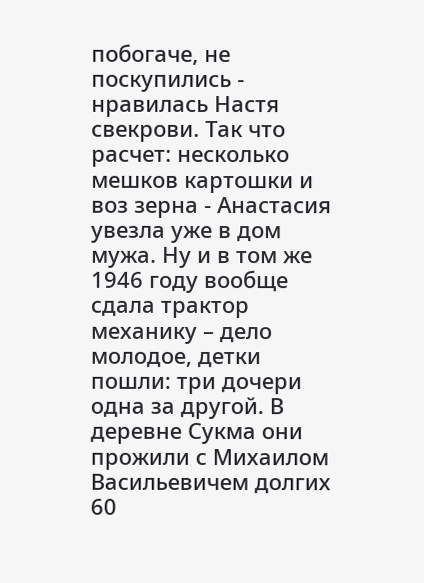побогаче, не поскупились - нравилась Настя свекрови. Так что расчет: несколько мешков картошки и воз зерна - Анастасия увезла уже в дом мужа. Ну и в том же 1946 году вообще сдала трактор механику – дело молодое, детки пошли: три дочери одна за другой. В деревне Сукма они прожили с Михаилом Васильевичем долгих 60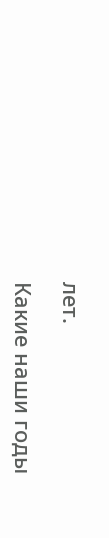лет.

Какие наши годы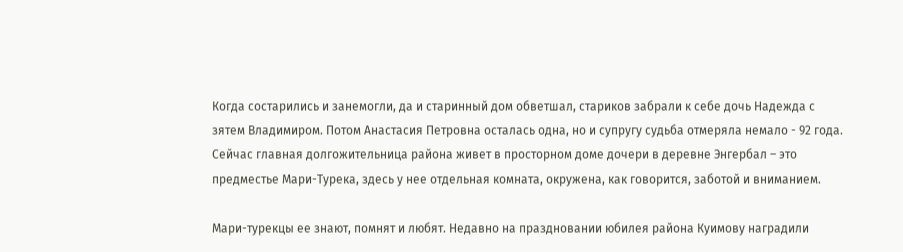Когда состарились и занемогли, да и старинный дом обветшал, стариков забрали к себе дочь Надежда с зятем Владимиром. Потом Анастасия Петровна осталась одна, но и супругу судьба отмеряла немало - 92 года. Сейчас главная долгожительница района живет в просторном доме дочери в деревне Энгербал – это предместье Мари-Турека, здесь у нее отдельная комната, окружена, как говорится, заботой и вниманием.

Мари-турекцы ее знают, помнят и любят. Недавно на праздновании юбилея района Куимову наградили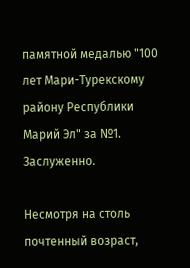памятной медалью "100 лет Мари-Турекскому району Республики Марий Эл" за №1. Заслуженно.

Несмотря на столь почтенный возраст,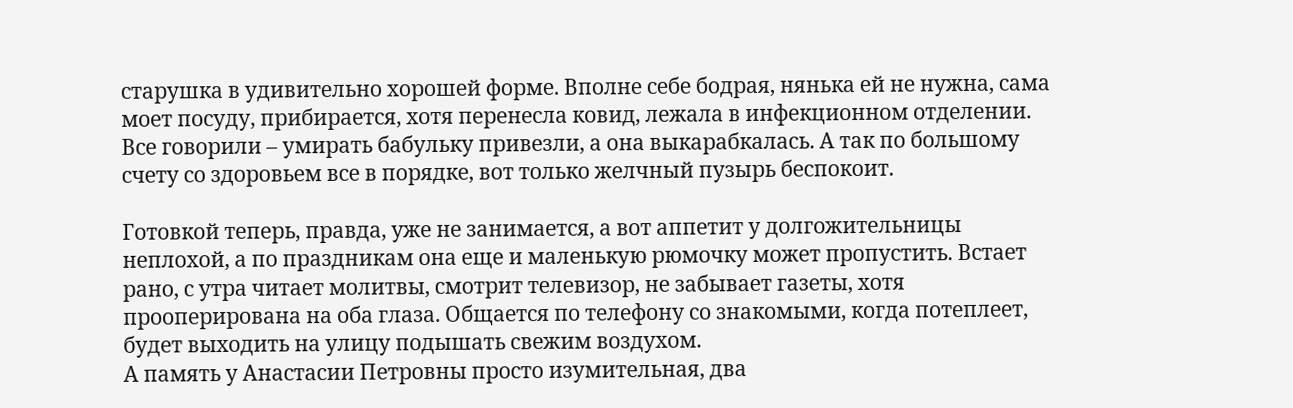старушка в удивительно хорошей форме. Вполне себе бодрая, нянька ей не нужна, сама моет посуду, прибирается, хотя перенесла ковид, лежала в инфекционном отделении. Все говорили – умирать бабульку привезли, а она выкарабкалась. А так по большому счету со здоровьем все в порядке, вот только желчный пузырь беспокоит.

Готовкой теперь, правда, уже не занимается, а вот аппетит у долгожительницы неплохой, а по праздникам она еще и маленькую рюмочку может пропустить. Встает рано, с утра читает молитвы, смотрит телевизор, не забывает газеты, хотя прооперирована на оба глаза. Общается по телефону со знакомыми, когда потеплеет, будет выходить на улицу подышать свежим воздухом.
А память у Анастасии Петровны просто изумительная, два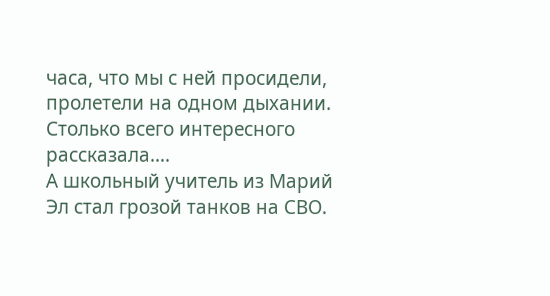часа, что мы с ней просидели, пролетели на одном дыхании. Столько всего интересного рассказала….
А школьный учитель из Марий Эл стал грозой танков на СВО.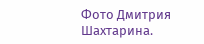Фото Дмитрия Шахтарина.